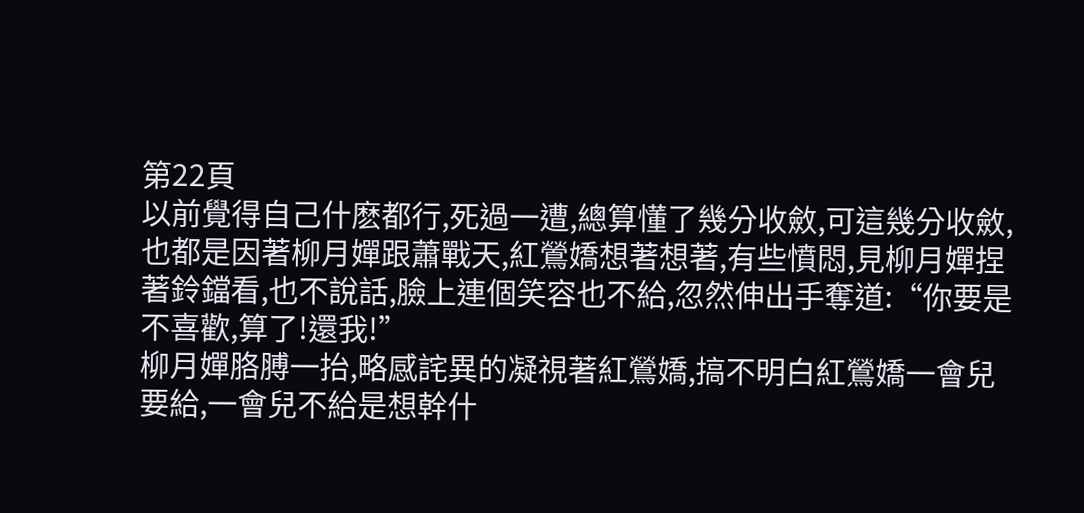第22頁
以前覺得自己什麽都行,死過一遭,總算懂了幾分收斂,可這幾分收斂,也都是因著柳月嬋跟蕭戰天,紅鶯嬌想著想著,有些憤悶,見柳月嬋捏著鈴鐺看,也不說話,臉上連個笑容也不給,忽然伸出手奪道:“你要是不喜歡,算了!還我!”
柳月嬋胳膊一抬,略感詫異的凝視著紅鶯嬌,搞不明白紅鶯嬌一會兒要給,一會兒不給是想幹什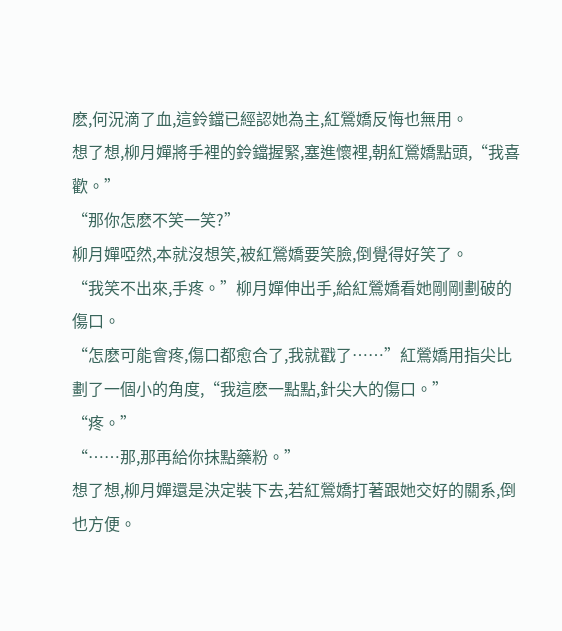麽,何況滴了血,這鈴鐺已經認她為主,紅鶯嬌反悔也無用。
想了想,柳月嬋將手裡的鈴鐺握緊,塞進懷裡,朝紅鶯嬌點頭,“我喜歡。”
“那你怎麽不笑一笑?”
柳月嬋啞然,本就沒想笑,被紅鶯嬌要笑臉,倒覺得好笑了。
“我笑不出來,手疼。”柳月嬋伸出手,給紅鶯嬌看她剛剛劃破的傷口。
“怎麽可能會疼,傷口都愈合了,我就戳了……”紅鶯嬌用指尖比劃了一個小的角度,“我這麽一點點,針尖大的傷口。”
“疼。”
“……那,那再給你抹點藥粉。”
想了想,柳月嬋還是決定裝下去,若紅鶯嬌打著跟她交好的關系,倒也方便。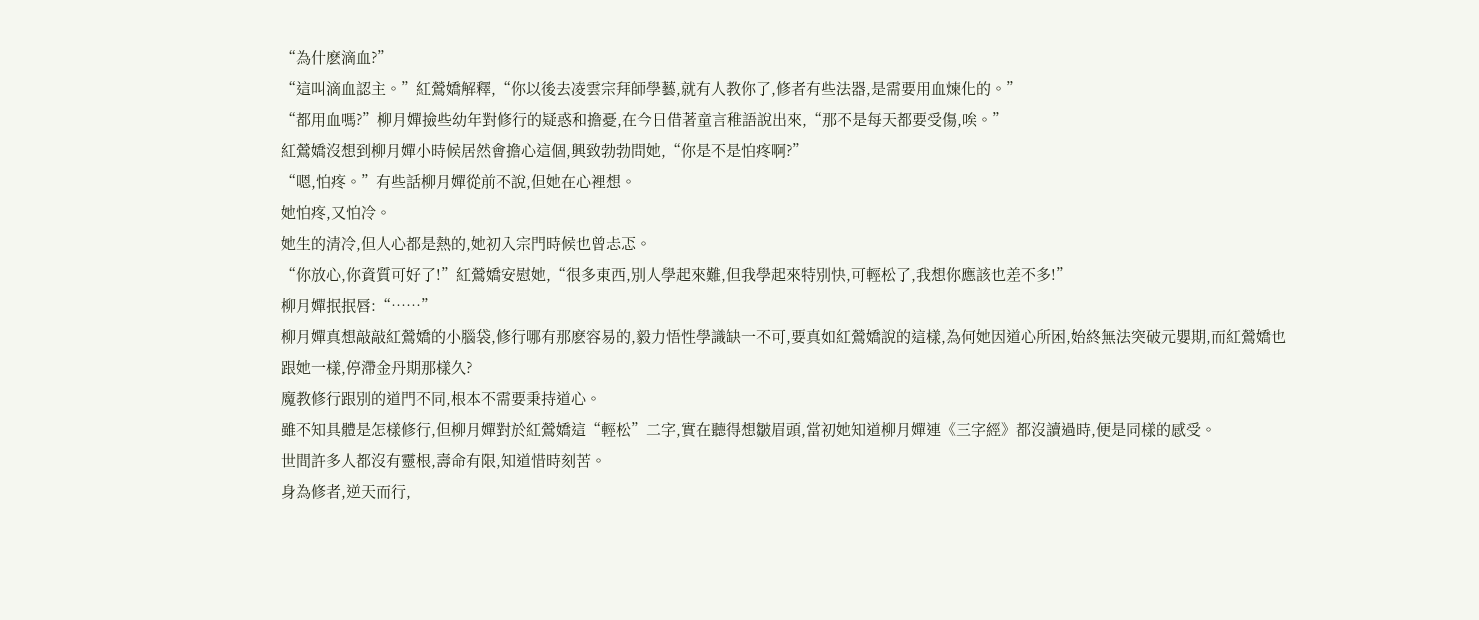“為什麽滴血?”
“這叫滴血認主。”紅鶯嬌解釋,“你以後去凌雲宗拜師學藝,就有人教你了,修者有些法器,是需要用血煉化的。”
“都用血嗎?”柳月嬋撿些幼年對修行的疑惑和擔憂,在今日借著童言稚語說出來,“那不是每天都要受傷,唉。”
紅鶯嬌沒想到柳月嬋小時候居然會擔心這個,興致勃勃問她,“你是不是怕疼啊?”
“嗯,怕疼。”有些話柳月嬋從前不說,但她在心裡想。
她怕疼,又怕冷。
她生的清冷,但人心都是熱的,她初入宗門時候也曾忐忑。
“你放心,你資質可好了!”紅鶯嬌安慰她,“很多東西,別人學起來難,但我學起來特別快,可輕松了,我想你應該也差不多!”
柳月嬋抿抿唇:“……”
柳月嬋真想敲敲紅鶯嬌的小腦袋,修行哪有那麽容易的,毅力悟性學識缺一不可,要真如紅鶯嬌說的這樣,為何她因道心所困,始終無法突破元嬰期,而紅鶯嬌也跟她一樣,停滯金丹期那樣久?
魔教修行跟別的道門不同,根本不需要秉持道心。
雖不知具體是怎樣修行,但柳月嬋對於紅鶯嬌這“輕松”二字,實在聽得想皺眉頭,當初她知道柳月嬋連《三字經》都沒讀過時,便是同樣的感受。
世間許多人都沒有靈根,壽命有限,知道惜時刻苦。
身為修者,逆天而行,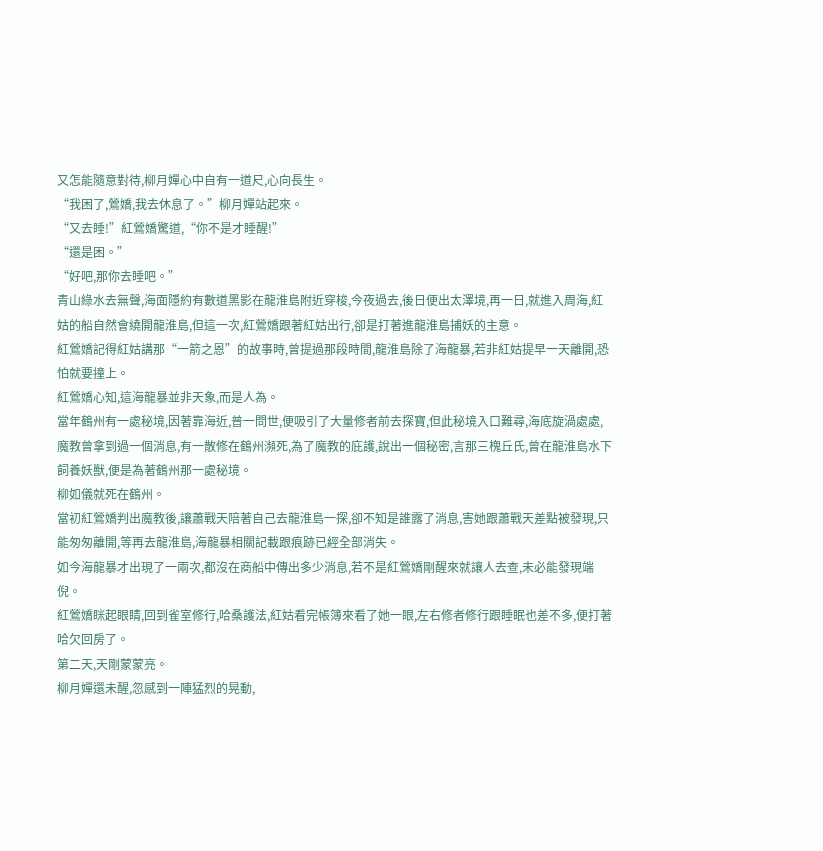又怎能隨意對待,柳月嬋心中自有一道尺,心向長生。
“我困了,鶯嬌,我去休息了。”柳月嬋站起來。
“又去睡!”紅鶯嬌驚道,“你不是才睡醒!”
“還是困。”
“好吧,那你去睡吧。”
青山綠水去無聲,海面隱約有數道黑影在龍淮島附近穿梭,今夜過去,後日便出太澤境,再一日,就進入周海,紅姑的船自然會繞開龍淮島,但這一次,紅鶯嬌跟著紅姑出行,卻是打著進龍淮島捕妖的主意。
紅鶯嬌記得紅姑講那“一箭之恩”的故事時,曾提過那段時間,龍淮島除了海龍暴,若非紅姑提早一天離開,恐怕就要撞上。
紅鶯嬌心知,這海龍暴並非天象,而是人為。
當年鶴州有一處秘境,因著靠海近,普一問世,便吸引了大量修者前去探寶,但此秘境入口難尋,海底旋渦處處,魔教曾拿到過一個消息,有一散修在鶴州瀕死,為了魔教的庇護,說出一個秘密,言那三槐丘氏,曾在龍淮島水下飼養妖獸,便是為著鶴州那一處秘境。
柳如儀就死在鶴州。
當初紅鶯嬌判出魔教後,讓蕭戰天陪著自己去龍淮島一探,卻不知是誰露了消息,害她跟蕭戰天差點被發現,只能匆匆離開,等再去龍淮島,海龍暴相關記載跟痕跡已經全部消失。
如今海龍暴才出現了一兩次,都沒在商船中傳出多少消息,若不是紅鶯嬌剛醒來就讓人去查,未必能發現端倪。
紅鶯嬌眯起眼睛,回到雀室修行,哈桑護法,紅姑看完帳簿來看了她一眼,左右修者修行跟睡眠也差不多,便打著哈欠回房了。
第二天,天剛蒙蒙亮。
柳月嬋還未醒,忽感到一陣猛烈的晃動,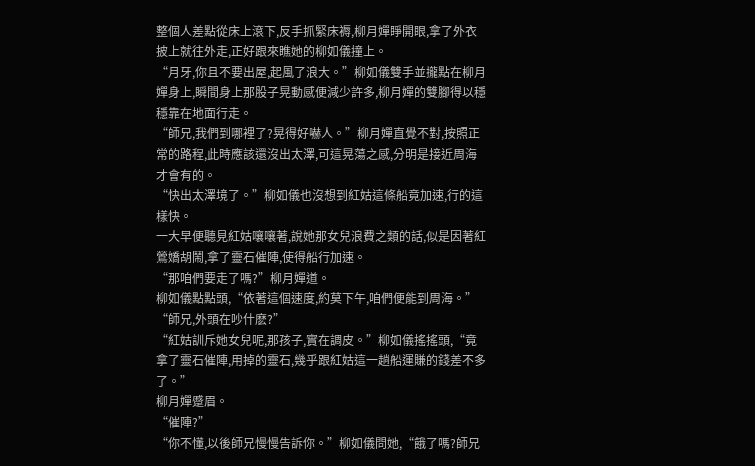整個人差點從床上滾下,反手抓緊床褥,柳月嬋睜開眼,拿了外衣披上就往外走,正好跟來瞧她的柳如儀撞上。
“月牙,你且不要出屋,起風了浪大。”柳如儀雙手並攏點在柳月嬋身上,瞬間身上那股子晃動感便減少許多,柳月嬋的雙腳得以穩穩靠在地面行走。
“師兄,我們到哪裡了?晃得好嚇人。”柳月嬋直覺不對,按照正常的路程,此時應該還沒出太澤,可這晃蕩之感,分明是接近周海才會有的。
“快出太澤境了。”柳如儀也沒想到紅姑這條船竟加速,行的這樣快。
一大早便聽見紅姑嚷嚷著,說她那女兒浪費之類的話,似是因著紅鶯嬌胡鬧,拿了靈石催陣,使得船行加速。
“那咱們要走了嗎?”柳月嬋道。
柳如儀點點頭,“依著這個速度,約莫下午,咱們便能到周海。”
“師兄,外頭在吵什麽?”
“紅姑訓斥她女兒呢,那孩子,實在調皮。”柳如儀搖搖頭,“竟拿了靈石催陣,用掉的靈石,幾乎跟紅姑這一趟船運賺的錢差不多了。”
柳月嬋蹙眉。
“催陣?”
“你不懂,以後師兄慢慢告訴你。”柳如儀問她,“餓了嗎?師兄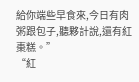給你端些早食來,今日有肉粥跟包子,聽夥計說,還有紅棗糕。”
“紅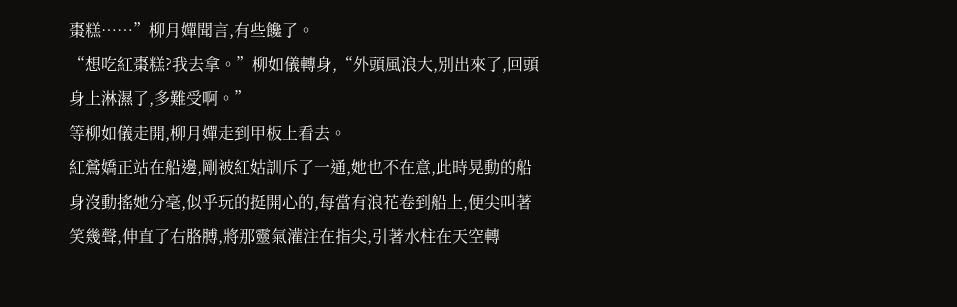棗糕……”柳月嬋聞言,有些饞了。
“想吃紅棗糕?我去拿。”柳如儀轉身,“外頭風浪大,別出來了,回頭身上淋濕了,多難受啊。”
等柳如儀走開,柳月嬋走到甲板上看去。
紅鶯嬌正站在船邊,剛被紅姑訓斥了一通,她也不在意,此時晃動的船身沒動搖她分毫,似乎玩的挺開心的,每當有浪花卷到船上,便尖叫著笑幾聲,伸直了右胳膊,將那靈氣灌注在指尖,引著水柱在天空轉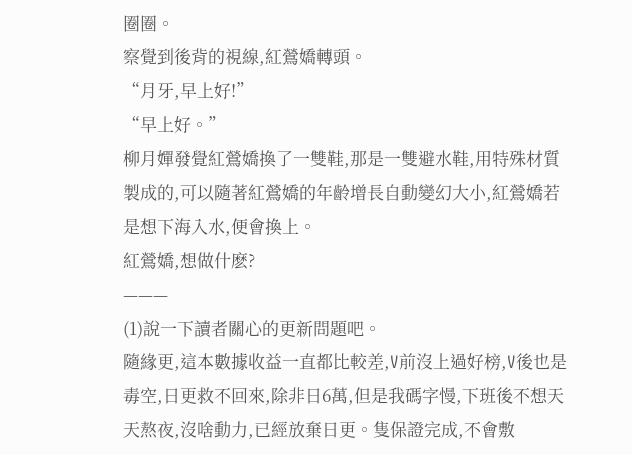圈圈。
察覺到後背的視線,紅鶯嬌轉頭。
“月牙,早上好!”
“早上好。”
柳月嬋發覺紅鶯嬌換了一雙鞋,那是一雙避水鞋,用特殊材質製成的,可以隨著紅鶯嬌的年齡增長自動變幻大小,紅鶯嬌若是想下海入水,便會換上。
紅鶯嬌,想做什麽?
———
(1)說一下讀者關心的更新問題吧。
隨緣更,這本數據收益一直都比較差,V前沒上過好榜,V後也是毒空,日更救不回來,除非日6萬,但是我碼字慢,下班後不想天天熬夜,沒啥動力,已經放棄日更。隻保證完成,不會敷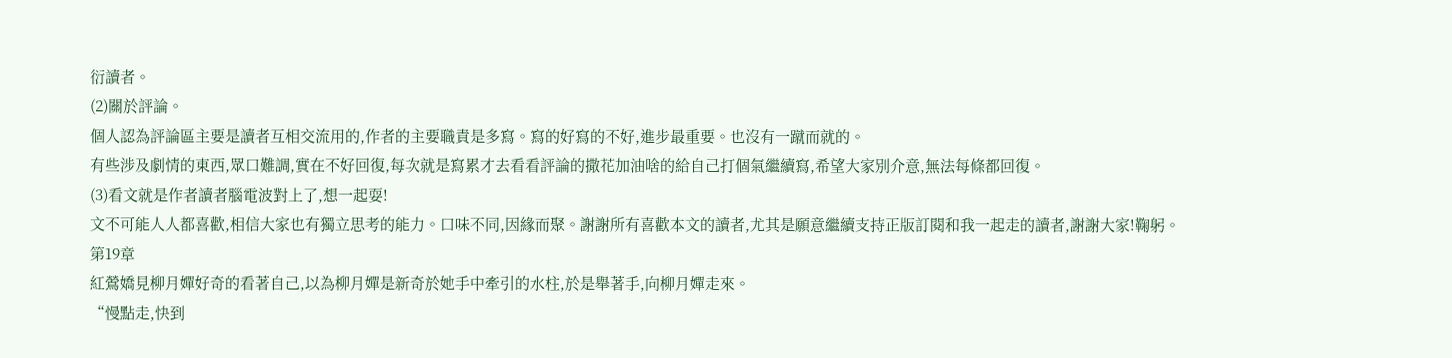衍讀者。
(2)關於評論。
個人認為評論區主要是讀者互相交流用的,作者的主要職責是多寫。寫的好寫的不好,進步最重要。也沒有一蹴而就的。
有些涉及劇情的東西,眾口難調,實在不好回復,每次就是寫累才去看看評論的撒花加油啥的給自己打個氣繼續寫,希望大家別介意,無法每條都回復。
(3)看文就是作者讀者腦電波對上了,想一起耍!
文不可能人人都喜歡,相信大家也有獨立思考的能力。口味不同,因緣而聚。謝謝所有喜歡本文的讀者,尤其是願意繼續支持正版訂閱和我一起走的讀者,謝謝大家!鞠躬。
第19章
紅鶯嬌見柳月嬋好奇的看著自己,以為柳月嬋是新奇於她手中牽引的水柱,於是舉著手,向柳月嬋走來。
“慢點走,快到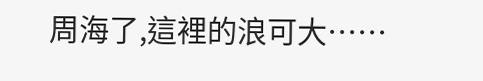周海了,這裡的浪可大……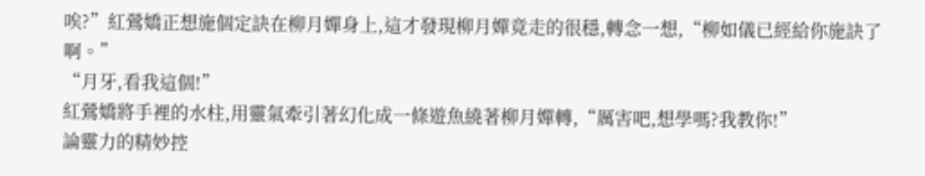唉?”紅鶯嬌正想施個定訣在柳月嬋身上,這才發現柳月嬋竟走的很穩,轉念一想,“柳如儀已經給你施訣了啊。”
“月牙,看我這個!”
紅鶯嬌將手裡的水柱,用靈氣牽引著幻化成一條遊魚繞著柳月嬋轉,“厲害吧,想學嗎?我教你!”
論靈力的精妙控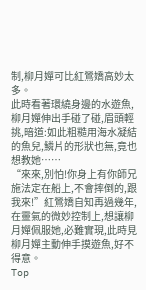制,柳月嬋可比紅鶯嬌高妙太多。
此時看著環繞身邊的水遊魚,柳月嬋伸出手碰了碰,眉頭輕挑,暗道:如此粗糙用海水凝結的魚兒,鱗片的形狀也無,竟也想教她……
“來來,別怕!你身上有你師兄施法定在船上,不會摔倒的,跟我來!”紅鶯嬌自知再過幾年,在靈氣的微妙控制上,想讓柳月嬋佩服她,必難實現,此時見柳月嬋主動伸手摸遊魚,好不得意。
Top